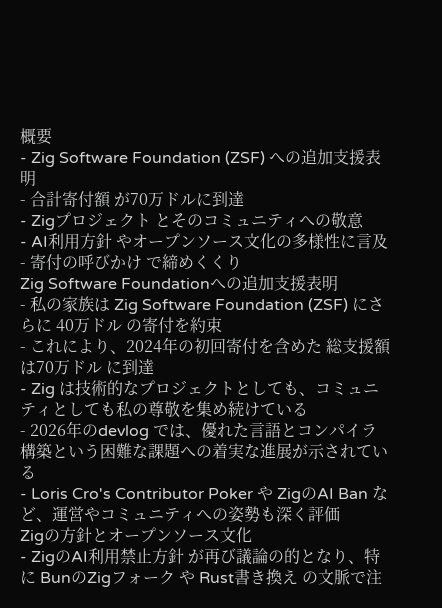概要
- Zig Software Foundation (ZSF) への追加支援表明
- 合計寄付額 が70万ドルに到達
- Zigプロジェクト とそのコミュニティへの敬意
- AI利用方針 やオープンソース文化の多様性に言及
- 寄付の呼びかけ で締めくくり
Zig Software Foundationへの追加支援表明
- 私の家族は Zig Software Foundation (ZSF) にさらに 40万ドル の寄付を約束
- これにより、2024年の初回寄付を含めた 総支援額は70万ドル に到達
- Zig は技術的なプロジェクトとしても、コミュニティとしても私の尊敬を集め続けている
- 2026年のdevlog では、優れた言語とコンパイラ構築という困難な課題への着実な進展が示されている
- Loris Cro's Contributor Poker や ZigのAI Ban など、運営やコミュニティへの姿勢も深く評価
Zigの方針とオープンソース文化
- ZigのAI利用禁止方針 が再び議論の的となり、特に BunのZigフォーク や Rust書き換え の文脈で注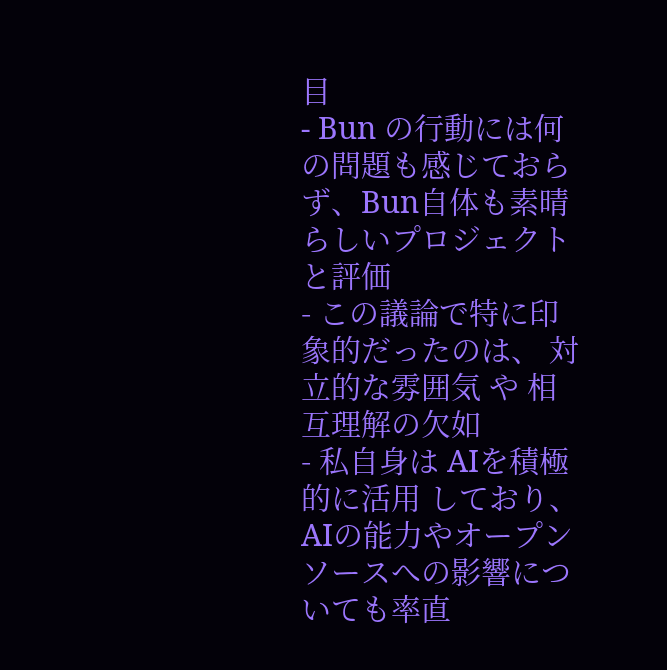目
- Bun の行動には何の問題も感じておらず、Bun自体も素晴らしいプロジェクトと評価
- この議論で特に印象的だったのは、 対立的な雰囲気 や 相互理解の欠如
- 私自身は AIを積極的に活用 しており、AIの能力やオープンソースへの影響についても率直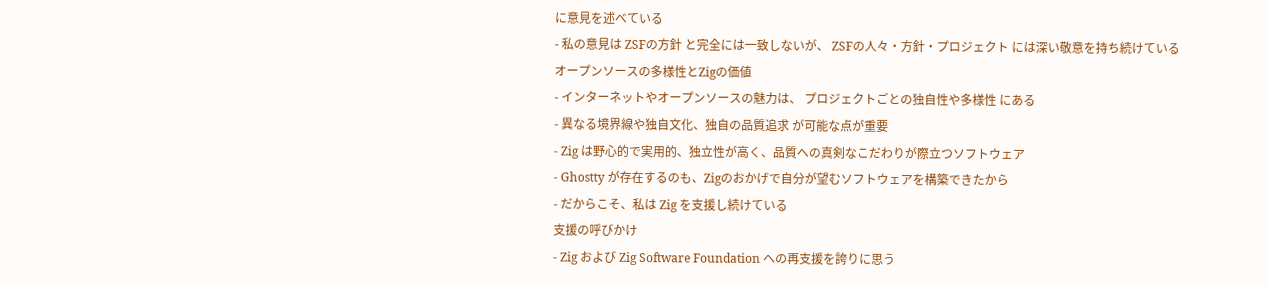に意見を述べている
- 私の意見は ZSFの方針 と完全には一致しないが、 ZSFの人々・方針・プロジェクト には深い敬意を持ち続けている
オープンソースの多様性とZigの価値
- インターネットやオープンソースの魅力は、 プロジェクトごとの独自性や多様性 にある
- 異なる境界線や独自文化、独自の品質追求 が可能な点が重要
- Zig は野心的で実用的、独立性が高く、品質への真剣なこだわりが際立つソフトウェア
- Ghostty が存在するのも、Zigのおかげで自分が望むソフトウェアを構築できたから
- だからこそ、私は Zig を支援し続けている
支援の呼びかけ
- Zig および Zig Software Foundation への再支援を誇りに思う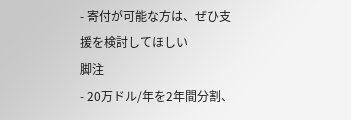- 寄付が可能な方は、ぜひ支援を検討してほしい
脚注
- 20万ドル/年を2年間分割、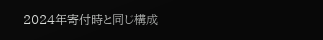2024年寄付時と同じ構成